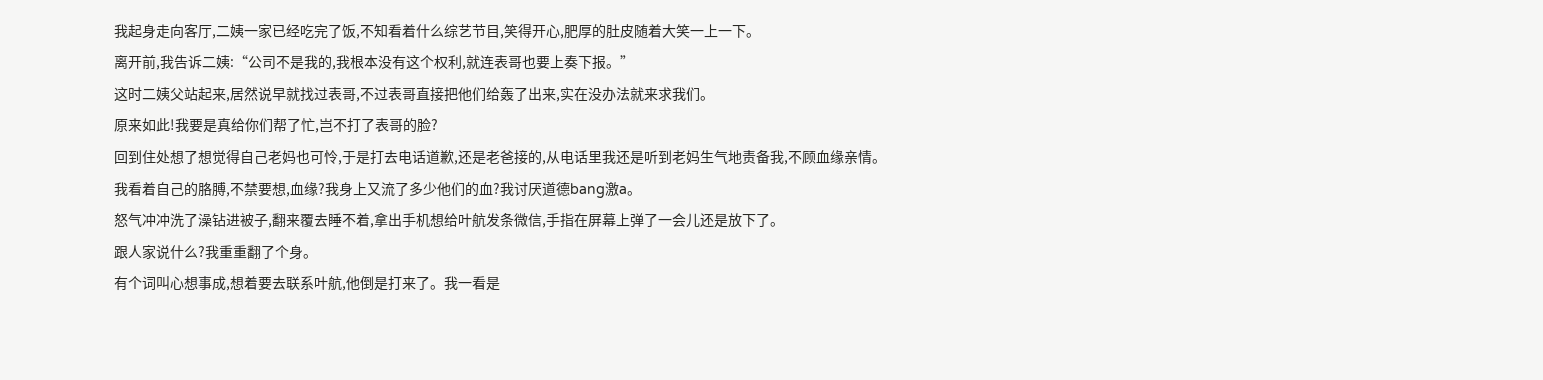我起身走向客厅,二姨一家已经吃完了饭,不知看着什么综艺节目,笑得开心,肥厚的肚皮随着大笑一上一下。
离开前,我告诉二姨:“公司不是我的,我根本没有这个权利,就连表哥也要上奏下报。”
这时二姨父站起来,居然说早就找过表哥,不过表哥直接把他们给轰了出来,实在没办法就来求我们。
原来如此!我要是真给你们帮了忙,岂不打了表哥的脸?
回到住处想了想觉得自己老妈也可怜,于是打去电话道歉,还是老爸接的,从电话里我还是听到老妈生气地责备我,不顾血缘亲情。
我看着自己的胳膊,不禁要想,血缘?我身上又流了多少他们的血?我讨厌道德bang激a。
怒气冲冲洗了澡钻进被子,翻来覆去睡不着,拿出手机想给叶航发条微信,手指在屏幕上弹了一会儿还是放下了。
跟人家说什么?我重重翻了个身。
有个词叫心想事成,想着要去联系叶航,他倒是打来了。我一看是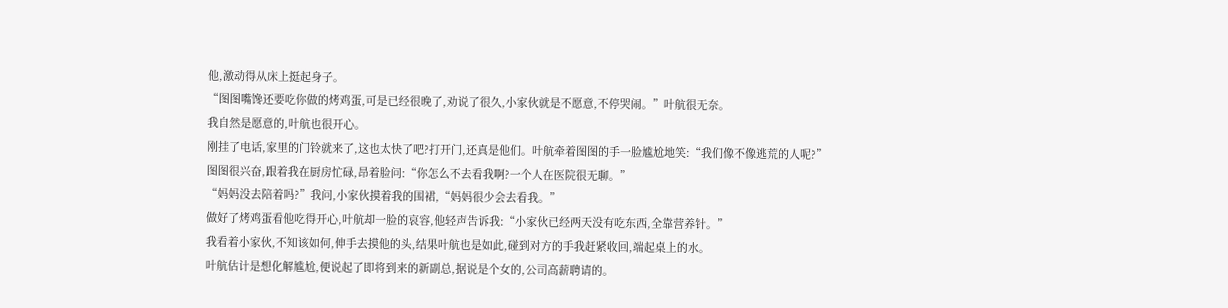他,激动得从床上挺起身子。
“图图嘴馋还要吃你做的烤鸡蛋,可是已经很晚了,劝说了很久,小家伙就是不愿意,不停哭闹。”叶航很无奈。
我自然是愿意的,叶航也很开心。
刚挂了电话,家里的门铃就来了,这也太快了吧?打开门,还真是他们。叶航牵着图图的手一脸尴尬地笑:“我们像不像逃荒的人呢?”
图图很兴奋,跟着我在厨房忙碌,昂着脸问:“你怎么不去看我啊?一个人在医院很无聊。”
“妈妈没去陪着吗?”我问,小家伙摸着我的围裙,“妈妈很少会去看我。”
做好了烤鸡蛋看他吃得开心,叶航却一脸的哀容,他轻声告诉我:“小家伙已经两天没有吃东西,全靠营养针。”
我看着小家伙,不知该如何,伸手去摸他的头,结果叶航也是如此,碰到对方的手我赶紧收回,端起桌上的水。
叶航估计是想化解尴尬,便说起了即将到来的新副总,据说是个女的,公司高薪聘请的。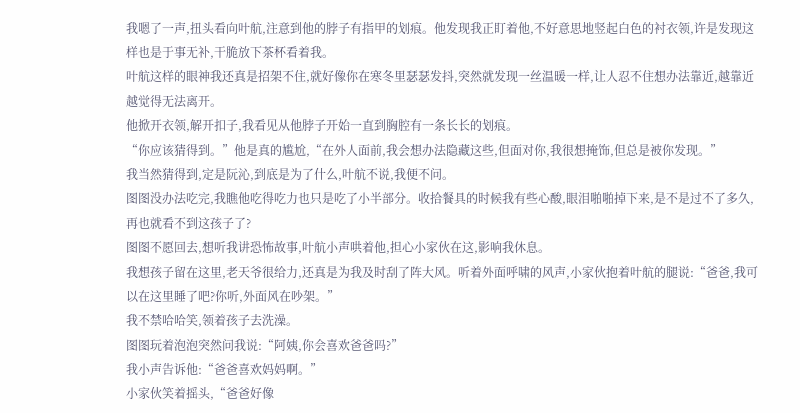我嗯了一声,扭头看向叶航,注意到他的脖子有指甲的划痕。他发现我正盯着他,不好意思地竖起白色的衬衣领,许是发现这样也是于事无补,干脆放下茶杯看着我。
叶航这样的眼神我还真是招架不住,就好像你在寒冬里瑟瑟发抖,突然就发现一丝温暖一样,让人忍不住想办法靠近,越靠近越觉得无法离开。
他掀开衣领,解开扣子,我看见从他脖子开始一直到胸腔有一条长长的划痕。
“你应该猜得到。”他是真的尴尬,“在外人面前,我会想办法隐藏这些,但面对你,我很想掩饰,但总是被你发现。”
我当然猜得到,定是阮沁,到底是为了什么,叶航不说,我便不问。
图图没办法吃完,我瞧他吃得吃力也只是吃了小半部分。收拾餐具的时候我有些心酸,眼泪啪啪掉下来,是不是过不了多久,再也就看不到这孩子了?
图图不愿回去,想听我讲恐怖故事,叶航小声哄着他,担心小家伙在这,影响我休息。
我想孩子留在这里,老天爷很给力,还真是为我及时刮了阵大风。听着外面呼啸的风声,小家伙抱着叶航的腿说:“爸爸,我可以在这里睡了吧?你听,外面风在吵架。”
我不禁哈哈笑,领着孩子去洗澡。
图图玩着泡泡突然问我说:“阿姨,你会喜欢爸爸吗?”
我小声告诉他:“爸爸喜欢妈妈啊。”
小家伙笑着摇头,“爸爸好像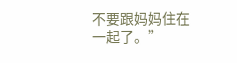不要跟妈妈住在一起了。”